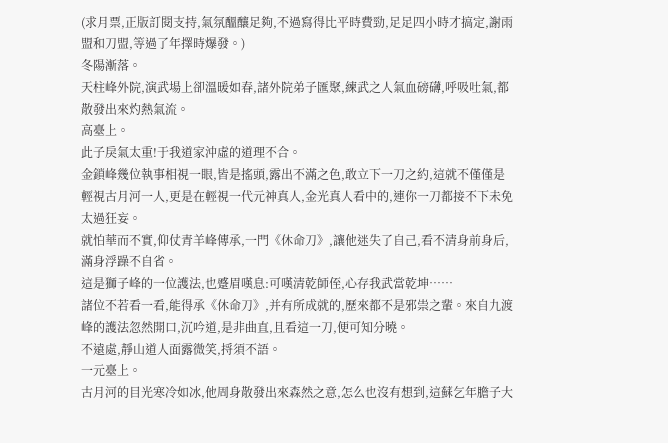(求月票,正版訂閱支持,氣氛醞釀足夠,不過寫得比平時費勁,足足四小時才搞定,謝雨盟和刀盟,等過了年擇時爆發。)
冬陽漸落。
天柱峰外院,演武場上卻溫暖如春,諸外院弟子匯聚,練武之人氣血磅礴,呼吸吐氣,都散發出來灼熱氣流。
高臺上。
此子戾氣太重!于我道家沖虛的道理不合。
金鎖峰幾位執事相視一眼,皆是搖頭,露出不滿之色,敢立下一刀之約,這就不僅僅是輕視古月河一人,更是在輕視一代元神真人,金光真人看中的,連你一刀都接不下未免太過狂妄。
就怕華而不實,仰仗青羊峰傳承,一門《休命刀》,讓他迷失了自己,看不清身前身后,滿身浮躁不自省。
這是獅子峰的一位護法,也蹙眉嘆息:可嘆清乾師侄,心存我武當乾坤……
諸位不若看一看,能得承《休命刀》,并有所成就的,歷來都不是邪祟之輩。來自九渡峰的護法忽然開口,沉吟道,是非曲直,且看這一刀,便可知分曉。
不遠處,靜山道人面露微笑,捋須不語。
一元臺上。
古月河的目光寒冷如冰,他周身散發出來森然之意,怎么也沒有想到,這蘇乞年膽子大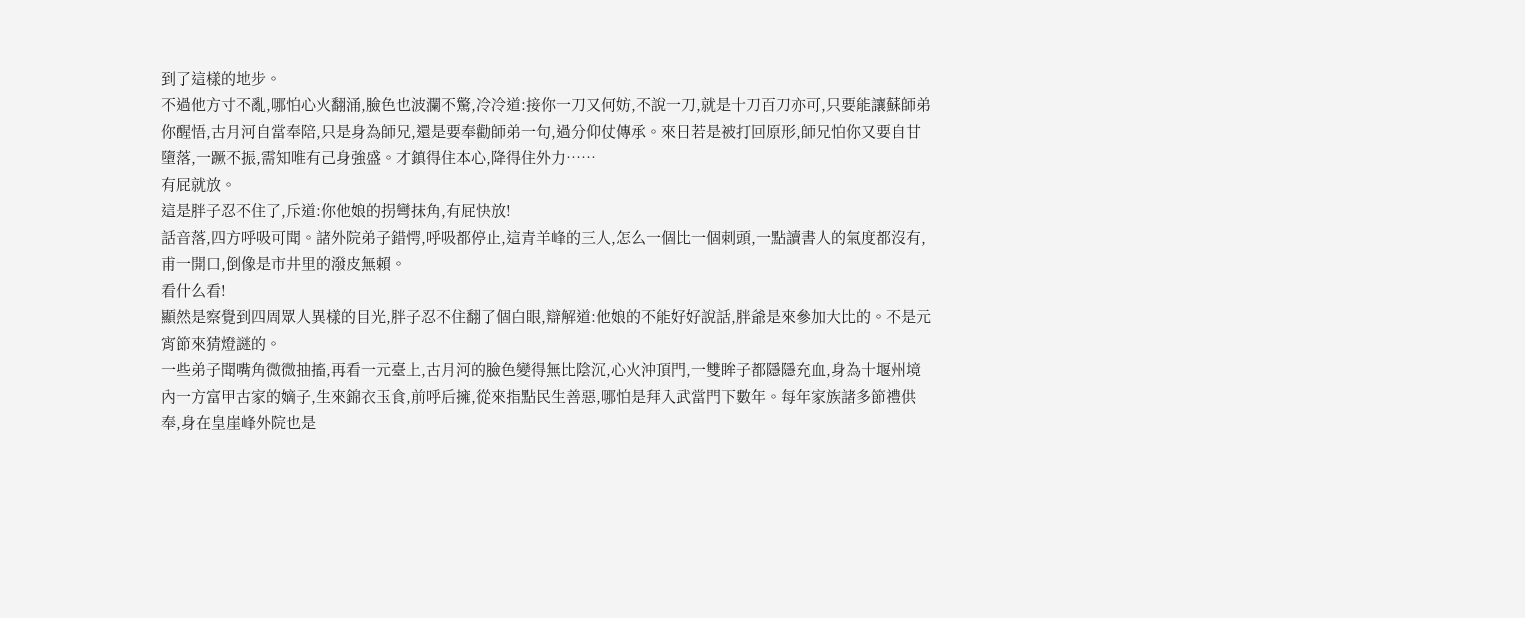到了這樣的地步。
不過他方寸不亂,哪怕心火翻涌,臉色也波瀾不驚,冷冷道:接你一刀又何妨,不說一刀,就是十刀百刀亦可,只要能讓蘇師弟你醒悟,古月河自當奉陪,只是身為師兄,還是要奉勸師弟一句,過分仰仗傳承。來日若是被打回原形,師兄怕你又要自甘墮落,一蹶不振,需知唯有己身強盛。才鎮得住本心,降得住外力……
有屁就放。
這是胖子忍不住了,斥道:你他娘的拐彎抹角,有屁快放!
話音落,四方呼吸可聞。諸外院弟子錯愕,呼吸都停止,這青羊峰的三人,怎么一個比一個刺頭,一點讀書人的氣度都沒有,甫一開口,倒像是市井里的潑皮無賴。
看什么看!
顯然是察覺到四周眾人異樣的目光,胖子忍不住翻了個白眼,辯解道:他娘的不能好好說話,胖爺是來參加大比的。不是元宵節來猜燈謎的。
一些弟子聞嘴角微微抽搐,再看一元臺上,古月河的臉色變得無比陰沉,心火沖頂門,一雙眸子都隱隱充血,身為十堰州境內一方富甲古家的嫡子,生來錦衣玉食,前呼后擁,從來指點民生善惡,哪怕是拜入武當門下數年。每年家族諸多節禮供奉,身在皇崖峰外院也是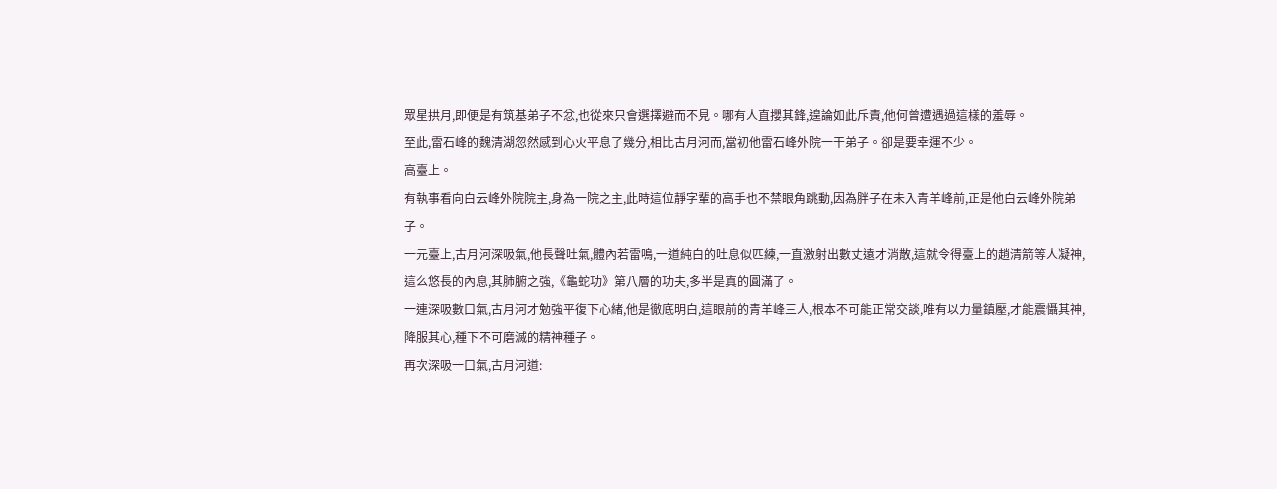眾星拱月,即便是有筑基弟子不忿,也從來只會選擇避而不見。哪有人直攖其鋒,遑論如此斥責,他何曾遭遇過這樣的羞辱。
至此,雷石峰的魏清湖忽然感到心火平息了幾分,相比古月河而,當初他雷石峰外院一干弟子。卻是要幸運不少。
高臺上。
有執事看向白云峰外院院主,身為一院之主,此時這位靜字輩的高手也不禁眼角跳動,因為胖子在未入青羊峰前,正是他白云峰外院弟子。
一元臺上,古月河深吸氣,他長聲吐氣,體內若雷鳴,一道純白的吐息似匹練,一直激射出數丈遠才消散,這就令得臺上的趙清箭等人凝神,這么悠長的內息,其肺腑之強,《龜蛇功》第八層的功夫,多半是真的圓滿了。
一連深吸數口氣,古月河才勉強平復下心緒,他是徹底明白,這眼前的青羊峰三人,根本不可能正常交談,唯有以力量鎮壓,才能震懾其神,降服其心,種下不可磨滅的精神種子。
再次深吸一口氣,古月河道: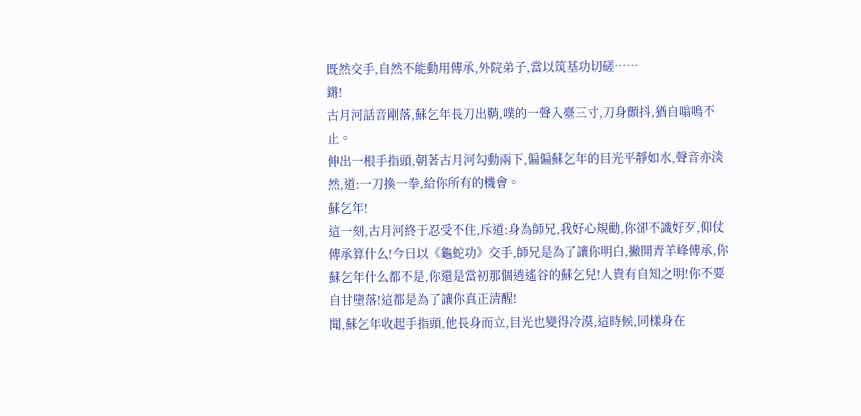既然交手,自然不能動用傳承,外院弟子,當以筑基功切磋……
鏘!
古月河話音剛落,蘇乞年長刀出鞘,噗的一聲入臺三寸,刀身顫抖,猶自嗡鳴不止。
伸出一根手指頭,朝著古月河勾動兩下,偏偏蘇乞年的目光平靜如水,聲音亦淡然,道:一刀換一拳,給你所有的機會。
蘇乞年!
這一刻,古月河終于忍受不住,斥道:身為師兄,我好心規勸,你卻不識好歹,仰仗傳承算什么!今日以《龜蛇功》交手,師兄是為了讓你明白,撇開青羊峰傳承,你蘇乞年什么都不是,你還是當初那個逍遙谷的蘇乞兒!人貴有自知之明!你不要自甘墮落!這都是為了讓你真正清醒!
聞,蘇乞年收起手指頭,他長身而立,目光也變得冷漠,這時候,同樣身在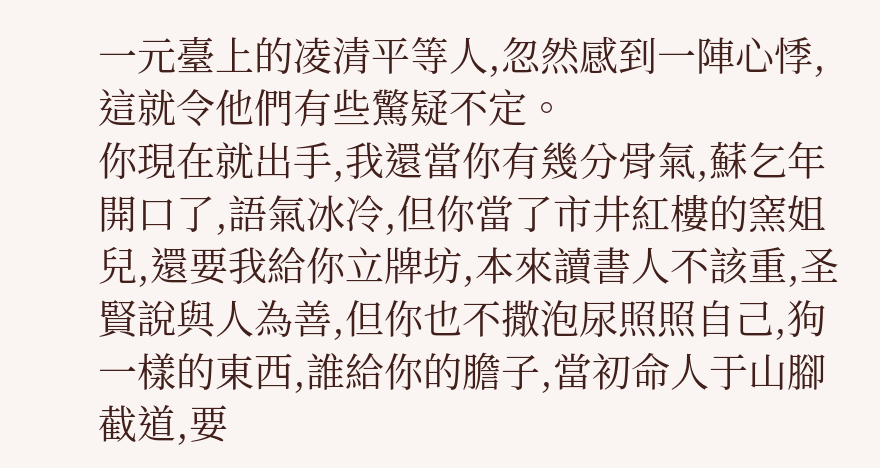一元臺上的凌清平等人,忽然感到一陣心悸,這就令他們有些驚疑不定。
你現在就出手,我還當你有幾分骨氣,蘇乞年開口了,語氣冰冷,但你當了市井紅樓的窯姐兒,還要我給你立牌坊,本來讀書人不該重,圣賢說與人為善,但你也不撒泡尿照照自己,狗一樣的東西,誰給你的膽子,當初命人于山腳截道,要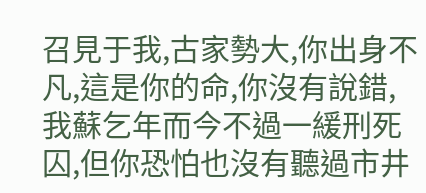召見于我,古家勢大,你出身不凡,這是你的命,你沒有說錯,我蘇乞年而今不過一緩刑死囚,但你恐怕也沒有聽過市井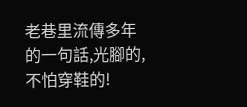老巷里流傳多年的一句話,光腳的,不怕穿鞋的!